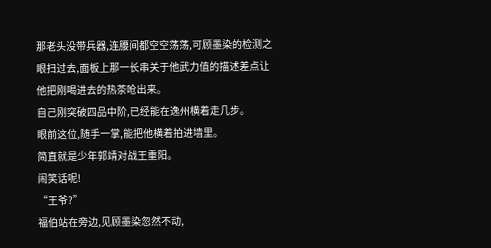那老头没带兵器,连腰间都空空荡荡,可顾墨染的检测之眼扫过去,面板上那一长串关于他武力值的描述差点让他把刚喝进去的热茶呛出来。
自己刚突破四品中阶,已经能在逸州横着走几步。
眼前这位,随手一掌,能把他横着拍进墙里。
简直就是少年郭靖对战王重阳。
闹笑话呢!
“王爷?”
福伯站在旁边,见顾墨染忽然不动,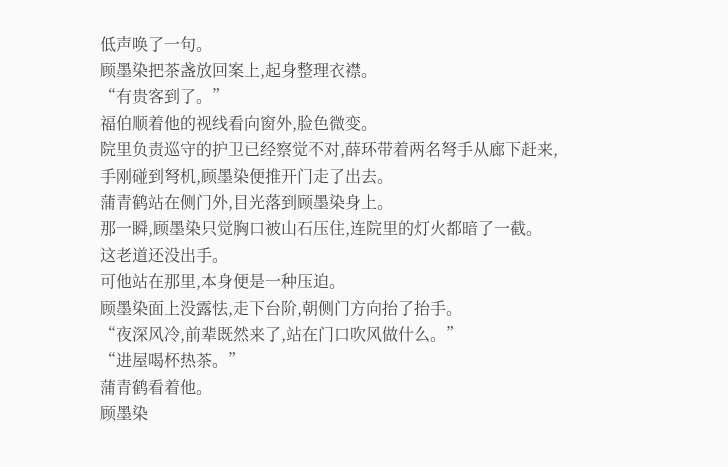低声唤了一句。
顾墨染把茶盏放回案上,起身整理衣襟。
“有贵客到了。”
福伯顺着他的视线看向窗外,脸色微变。
院里负责巡守的护卫已经察觉不对,薛环带着两名弩手从廊下赶来,手刚碰到弩机,顾墨染便推开门走了出去。
蒲青鹤站在侧门外,目光落到顾墨染身上。
那一瞬,顾墨染只觉胸口被山石压住,连院里的灯火都暗了一截。
这老道还没出手。
可他站在那里,本身便是一种压迫。
顾墨染面上没露怯,走下台阶,朝侧门方向抬了抬手。
“夜深风冷,前辈既然来了,站在门口吹风做什么。”
“进屋喝杯热茶。”
蒲青鹤看着他。
顾墨染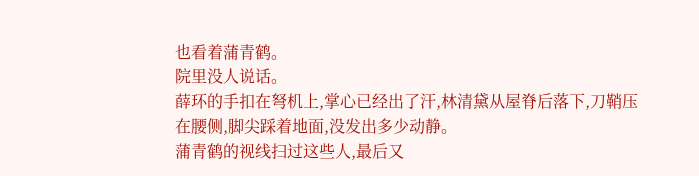也看着蒲青鹤。
院里没人说话。
薛环的手扣在弩机上,掌心已经出了汗,林清黛从屋脊后落下,刀鞘压在腰侧,脚尖踩着地面,没发出多少动静。
蒲青鹤的视线扫过这些人,最后又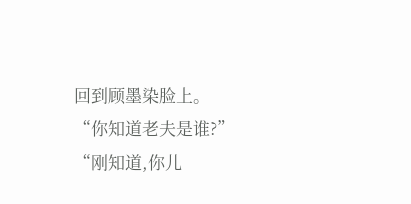回到顾墨染脸上。
“你知道老夫是谁?”
“刚知道,你儿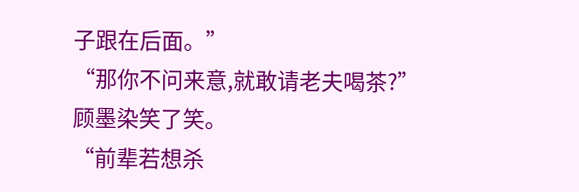子跟在后面。”
“那你不问来意,就敢请老夫喝茶?”
顾墨染笑了笑。
“前辈若想杀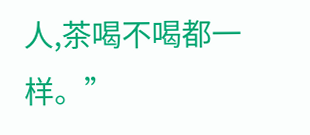人,茶喝不喝都一样。”